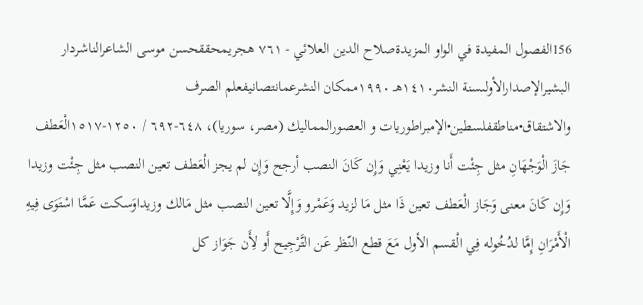156الفصول المفيدة في الواو المزيدةصلاح الدين العلائي - ٧٦١ هجريمحققحسن موسى الشاعرالناشردار البشيرالإصدارالأولىسنة النشر١٤١٠هـ ١٩٩٠ممكان النشرعمانتصانيفعلم الصرف والاشتقاق•مناطقفلسطين•الإمبراطوريات و العصورالمماليك (مصر، سوريا)، ٦٤٨-٦٩٢ / ١٢٥٠-١٥١٧الْعَطف جَازَ الْوَجْهَانِ مثل جِئْت أَنا وزيدا يَعْنِي وَإِن كَانَ النصب أرجح وَإِن لم يجز الْعَطف تعين النصب مثل جِئْت وزيدا وَإِن كَانَ معنى وَجَاز الْعَطف تعين ذَا مثل مَا لزيد وَعَمْرو وَإِلَّا تعين النصب مثل مَالك وزيداوَسكت عَمَّا اسْتَوَى فِيهِ الْأَمْرَانِ إِمَّا لدُخُوله فِي الْقسم الأول مَعَ قطع النّظر عَن التَّرْجِيح أَو لِأَن جَوَاز كل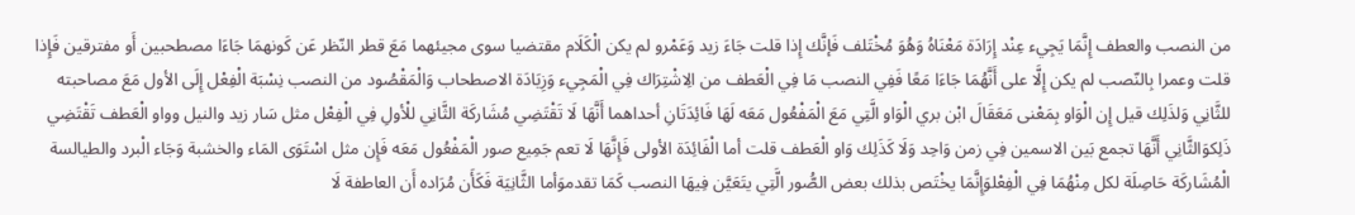من النصب والعطف إِنَّمَا يَجِيء عِنْد إِرَادَة مَعْنَاهُ وَهُوَ مُخْتَلف فَإنَّك إِذا قلت جَاءَ زيد وَعَمْرو لم يكن الْكَلَام مقتضيا سوى مجيئهما مَعَ قطر النّظر عَن كَونهمَا جَاءَا مصطحبين أَو مفترقين فَإِذا قلت وعمرا بِالنّصب لم يكن إِلَّا على أَنَّهُمَا جَاءَا مَعًا فَفِي النصب مَا فِي الْعَطف من الِاشْتِرَاك فِي الْمَجِيء وَزِيَادَة الاصطحاب وَالْمَقْصُود من النصب نِسْبَة الْفِعْل إِلَى الأول مَعَ مصاحبته للثَّانِي وَلذَلِك قيل إِن الْوَاو بِمَعْنى مَعَقَالَ ابْن بري الْوَاو الَّتِي مَعَ الْمَفْعُول مَعَه لَهَا فَائِدَتَانِ أحداهما أَنَّهَا لَا تَقْتَضِي مُشَاركَة الثَّانِي للْأولِ فِي الْفِعْل مثل سَار زيد والنيل وواو الْعَطف تَقْتَضِي ذَلِكوَالثَّانِي أَنَّهَا تجمع بَين الاسمين فِي زمن وَاحِد وَلَا كَذَلِك وَاو الْعَطف قلت أما الْفَائِدَة الأولى فَإِنَّهَا لَا تعم جَمِيع صور الْمَفْعُول مَعَه فَإِن مثل اسْتَوَى المَاء والخشبة وَجَاء الْبرد والطيالسة الْمُشَاركَة حَاصِلَة لكل مِنْهُمَا فِي الْفِعْلوَإِنَّمَا يخْتَص بذلك بعض الصُّور الَّتِي يتَعَيَّن فِيهَا النصب كَمَا تقدموَأما الثَّانِيَة فَكَأَن مُرَاده أَن العاطفة لَا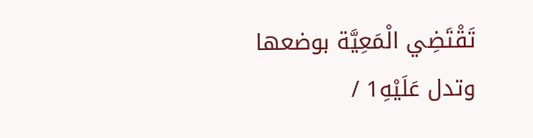تَقْتَضِي الْمَعِيَّة بوضعها وتدل عَلَيْهِ1 /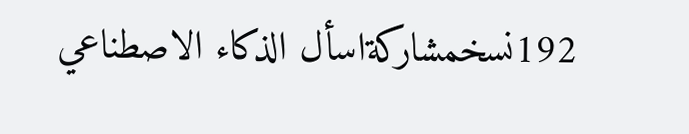192نسخمشاركةاسأل الذكاء الاصطناعي